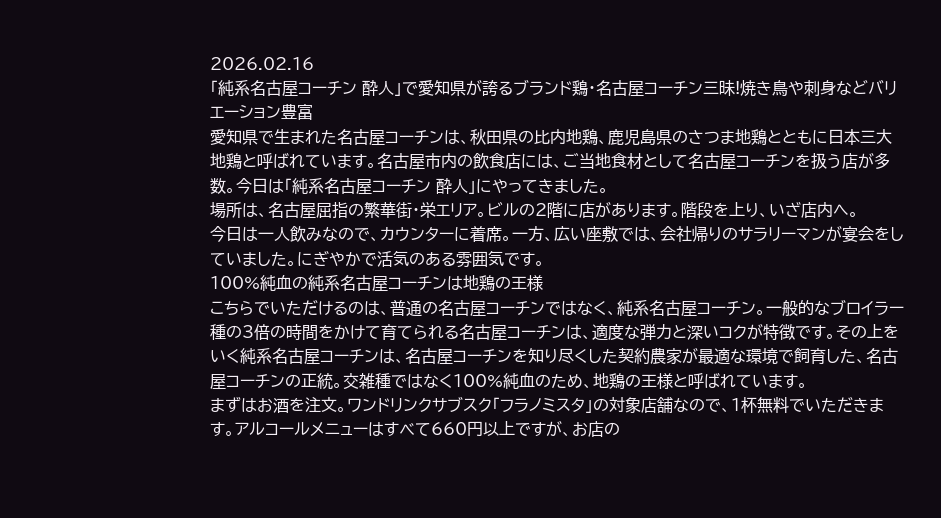2026.02.16
「純系名古屋コーチン 酔人」で愛知県が誇るブランド鶏・名古屋コーチン三昧!焼き鳥や刺身などバリエーション豊富
愛知県で生まれた名古屋コーチンは、秋田県の比内地鶏、鹿児島県のさつま地鶏とともに日本三大地鶏と呼ばれています。名古屋市内の飲食店には、ご当地食材として名古屋コーチンを扱う店が多数。今日は「純系名古屋コーチン 酔人」にやってきました。
場所は、名古屋屈指の繁華街・栄エリア。ビルの2階に店があります。階段を上り、いざ店内へ。
今日は一人飲みなので、カウンターに着席。一方、広い座敷では、会社帰りのサラリーマンが宴会をしていました。にぎやかで活気のある雰囲気です。
100%純血の純系名古屋コーチンは地鶏の王様
こちらでいただけるのは、普通の名古屋コーチンではなく、純系名古屋コーチン。一般的なブロイラー種の3倍の時間をかけて育てられる名古屋コーチンは、適度な弾力と深いコクが特徴です。その上をいく純系名古屋コーチンは、名古屋コーチンを知り尽くした契約農家が最適な環境で飼育した、名古屋コーチンの正統。交雑種ではなく100%純血のため、地鶏の王様と呼ばれています。
まずはお酒を注文。ワンドリンクサブスク「フラノミスタ」の対象店舗なので、1杯無料でいただきます。アルコールメニューはすべて660円以上ですが、お店の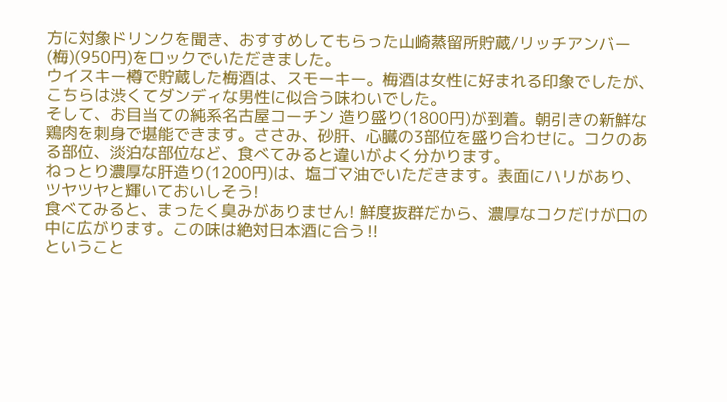方に対象ドリンクを聞き、おすすめしてもらった山崎蒸留所貯蔵/リッチアンバー(梅)(950円)をロックでいただきました。
ウイスキー樽で貯蔵した梅酒は、スモーキー。梅酒は女性に好まれる印象でしたが、こちらは渋くてダンディな男性に似合う味わいでした。
そして、お目当ての純系名古屋コーチン 造り盛り(1800円)が到着。朝引きの新鮮な鶏肉を刺身で堪能できます。ささみ、砂肝、心臓の3部位を盛り合わせに。コクのある部位、淡泊な部位など、食べてみると違いがよく分かります。
ねっとり濃厚な肝造り(1200円)は、塩ゴマ油でいただきます。表面にハリがあり、ツヤツヤと輝いておいしそう!
食べてみると、まったく臭みがありません! 鮮度抜群だから、濃厚なコクだけが口の中に広がります。この味は絶対日本酒に合う‼
ということ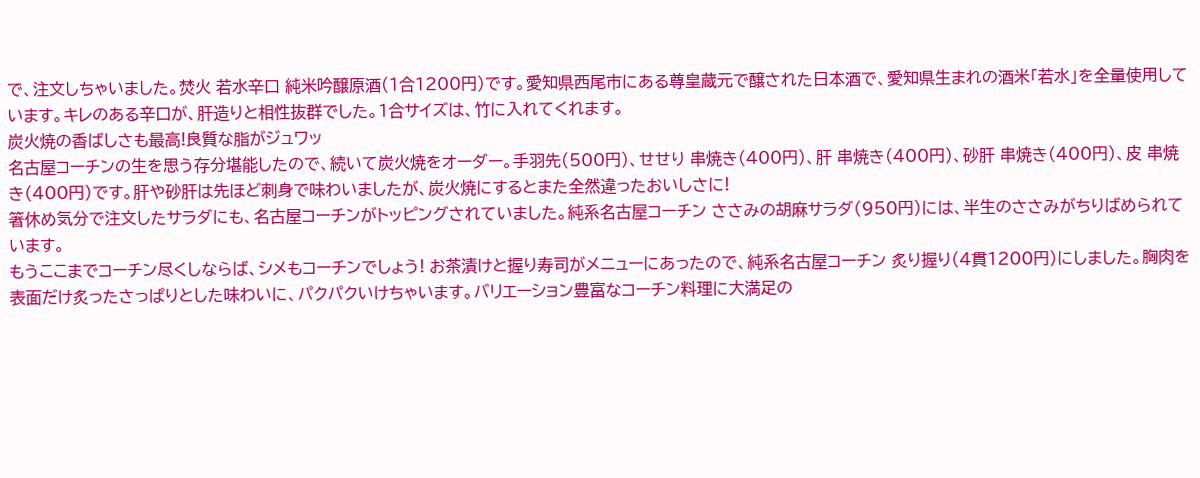で、注文しちゃいました。焚火 若水辛口 純米吟醸原酒(1合1200円)です。愛知県西尾市にある尊皇蔵元で醸された日本酒で、愛知県生まれの酒米「若水」を全量使用しています。キレのある辛口が、肝造りと相性抜群でした。1合サイズは、竹に入れてくれます。
炭火焼の香ばしさも最高!良質な脂がジュワッ
名古屋コーチンの生を思う存分堪能したので、続いて炭火焼をオーダー。手羽先(500円)、せせり 串焼き(400円)、肝 串焼き(400円)、砂肝 串焼き(400円)、皮 串焼き(400円)です。肝や砂肝は先ほど刺身で味わいましたが、炭火焼にするとまた全然違ったおいしさに!
箸休め気分で注文したサラダにも、名古屋コーチンがトッピングされていました。純系名古屋コーチン ささみの胡麻サラダ(950円)には、半生のささみがちりばめられています。
もうここまでコーチン尽くしならば、シメもコーチンでしょう! お茶漬けと握り寿司がメニューにあったので、純系名古屋コーチン 炙り握り(4貫1200円)にしました。胸肉を表面だけ炙ったさっぱりとした味わいに、パクパクいけちゃいます。バリエーション豊富なコーチン料理に大満足の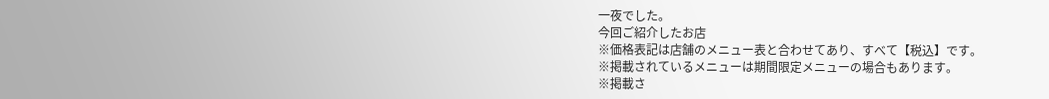一夜でした。
今回ご紹介したお店
※価格表記は店舗のメニュー表と合わせてあり、すべて【税込】です。
※掲載されているメニューは期間限定メニューの場合もあります。
※掲載さ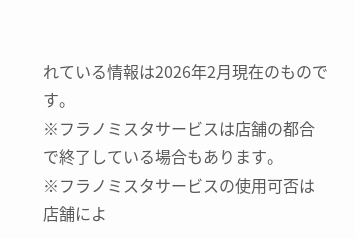れている情報は2026年2月現在のものです。
※フラノミスタサービスは店舗の都合で終了している場合もあります。
※フラノミスタサービスの使用可否は店舗によ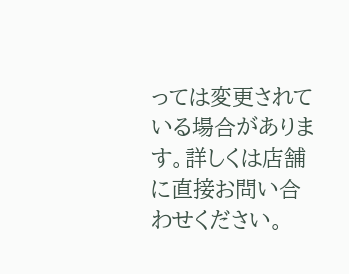っては変更されている場合があります。詳しくは店舗に直接お問い合わせください。